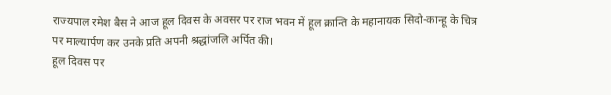राज्यपाल रमेश बैस ने आज हूल दिवस के अवसर पर राज भवन में हूल क्रान्ति के महानायक सिदो-कान्हू के चित्र पर माल्यार्पण कर उनके प्रति अपनी श्रद्धांजलि अर्पित की।
हूल दिवस पर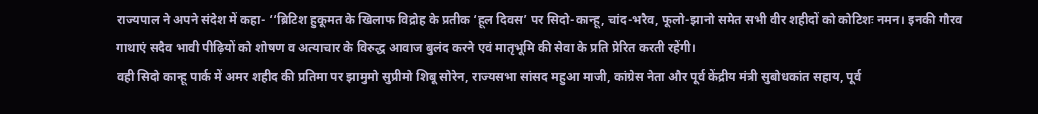राज्यपाल ने अपने संदेश में कहा- ‘‘ब्रिटिश हुकूमत के खिलाफ विद्रोह के प्रतीक ‘हूल दिवस’ पर सिदो-कान्हू, चांद-भरैव, फूलो-झानो समेत सभी वीर शहीदों को कोटिशः नमन। इनकी गौरव गाथाएं सदैव भावी पीढ़ियों को शोषण व अत्याचार के विरुद्ध आवाज बुलंद करने एवं मातृभूमि की सेवा के प्रति प्रेरित करती रहेंगी।
वही सिदो कान्हू पार्क में अमर शहीद की प्रतिमा पर झामुमो सुप्रीमो शिबू सोरेन, राज्यसभा सांसद महुआ माजी, कांग्रेस नेता और पूर्व केंद्रीय मंत्री सुबोधकांत सहाय, पूर्व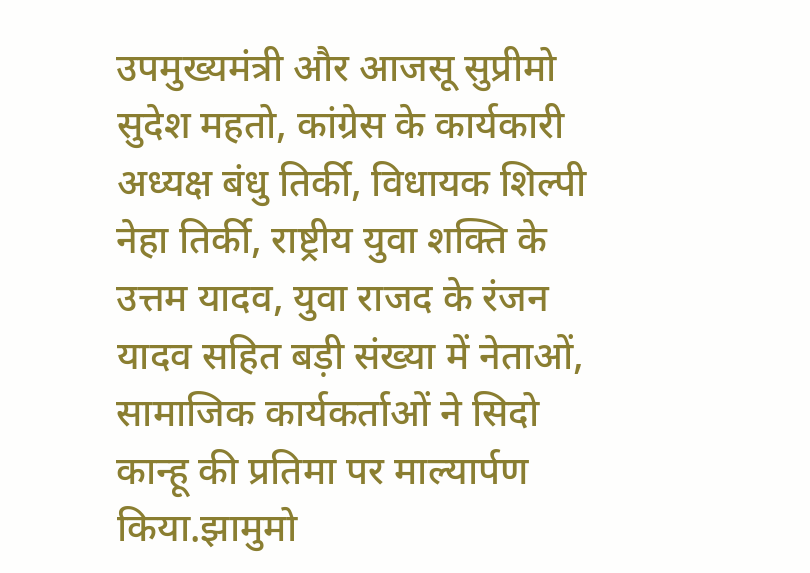उपमुख्यमंत्री और आजसू सुप्रीमो सुदेश महतो, कांग्रेस के कार्यकारी अध्यक्ष बंधु तिर्की, विधायक शिल्पी नेहा तिर्की, राष्ट्रीय युवा शक्ति के उत्तम यादव, युवा राजद के रंजन यादव सहित बड़ी संख्या में नेताओं, सामाजिक कार्यकर्ताओं ने सिदो कान्हू की प्रतिमा पर माल्यार्पण किया.झामुमो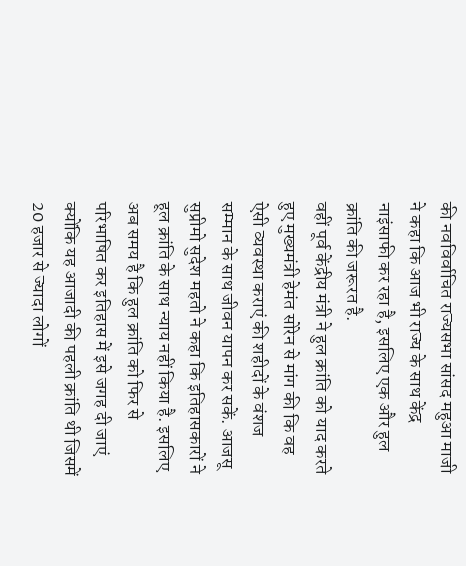की नवविर्वाचित राज्यसभा सांसद महुआ माजी ने कहा कि आज भी राज्य के साथ केंद्र नाइंसाफी कर रहा है, इसलिए एक और हुल क्रांति की जरूरत है.
वहीं पूर्व केंद्रीय मंत्री ने हुल क्रांति को याद करते हुए मुख्यमंत्री हेमंत सोरेन से मांग की कि वह ऐसी व्यवस्था कराएं की शहीदों के वंशज सम्मान के साथ जीवन यापन कर सकें. आजसू सुप्रीमो सुदेश महतो ने कहा कि इतिहासकारों ने हूल क्रांति के साथ न्याय नहीं किया है. इसलिए अब समय है कि हुल क्रांति को फिर से परिभाषित कर इतिहास में इसे जगह दी जाएं क्योंकि यह आजादी की पहली क्रांति थी जिसमें 20 हजार से ज्यादा लोगों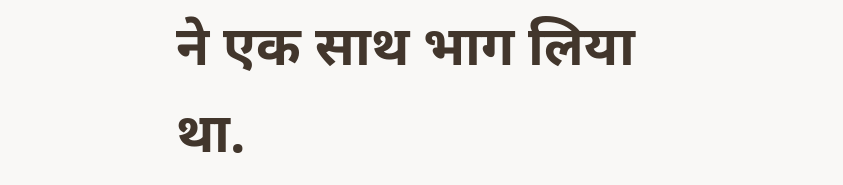ने एक साथ भाग लिया था.